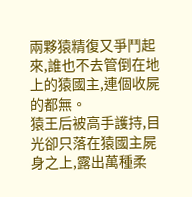兩夥猿精復又爭鬥起來,誰也不去管倒在地上的猿國主,連個收屍的都無。
猿王后被高手護持,目光卻只落在猿國主屍身之上,露出萬種柔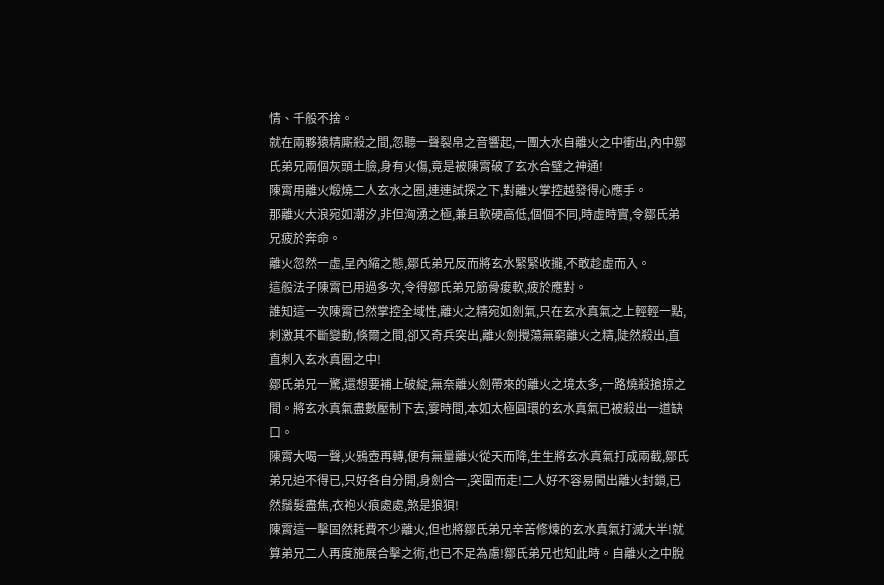情、千般不捨。
就在兩夥猿精廝殺之間,忽聽一聲裂帛之音響起,一團大水自離火之中衝出,內中鄒氏弟兄兩個灰頭土臉,身有火傷,竟是被陳霄破了玄水合璧之神通!
陳霄用離火煅燒二人玄水之圈,連連試探之下,對離火掌控越發得心應手。
那離火大浪宛如潮汐,非但洶湧之極,兼且軟硬高低,個個不同,時虛時實,令鄒氏弟兄疲於奔命。
離火忽然一虛,呈內縮之態,鄒氏弟兄反而將玄水緊緊收攏,不敢趁虛而入。
這般法子陳霄已用過多次,令得鄒氏弟兄筋骨痠軟,疲於應對。
誰知這一次陳霄已然掌控全域性,離火之精宛如劍氣,只在玄水真氣之上輕輕一點,刺激其不斷變動,倏爾之間,卻又奇兵突出,離火劍攪蕩無窮離火之精,陡然殺出,直直刺入玄水真圈之中!
鄒氏弟兄一驚,還想要補上破綻,無奈離火劍帶來的離火之境太多,一路燒殺搶掠之間。將玄水真氣盡數壓制下去,霎時間,本如太極圓環的玄水真氣已被殺出一道缺口。
陳霄大喝一聲,火鴉壺再轉,便有無量離火從天而降,生生將玄水真氣打成兩截,鄒氏弟兄迫不得已,只好各自分開,身劍合一,突圍而走!二人好不容易闖出離火封鎖,已然鬚髮盡焦,衣袍火痕處處,煞是狼狽!
陳霄這一擊固然耗費不少離火,但也將鄒氏弟兄辛苦修煉的玄水真氣打滅大半!就算弟兄二人再度施展合擊之術,也已不足為慮!鄒氏弟兄也知此時。自離火之中脫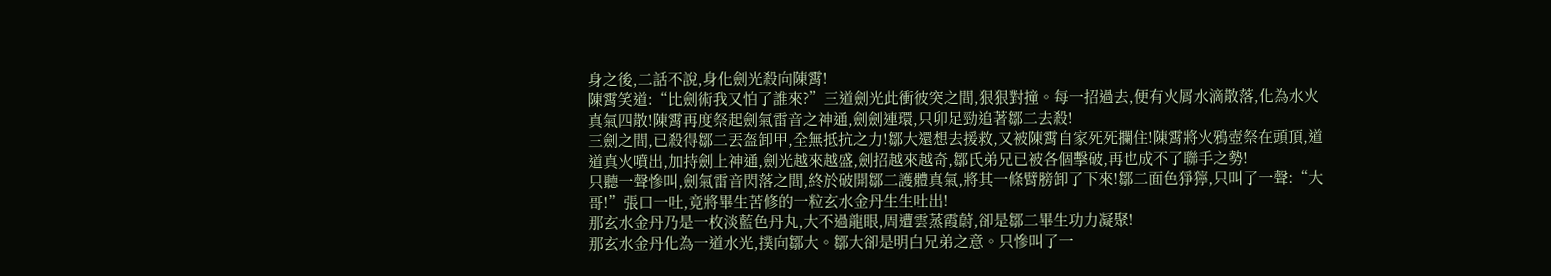身之後,二話不說,身化劍光殺向陳霄!
陳霄笑道:“比劍術我又怕了誰來?”三道劍光此衝彼突之間,狠狠對撞。每一招過去,便有火屑水滴散落,化為水火真氣四散!陳霄再度祭起劍氣雷音之神通,劍劍連環,只卯足勁追著鄒二去殺!
三劍之間,已殺得鄒二丟盔卸甲,全無抵抗之力!鄒大還想去援救,又被陳霄自家死死攔住!陳霄將火鴉壺祭在頭頂,道道真火噴出,加持劍上神通,劍光越來越盛,劍招越來越奇,鄒氏弟兄已被各個擊破,再也成不了聯手之勢!
只聽一聲慘叫,劍氣雷音閃落之間,終於破開鄒二護體真氣,將其一條臂膀卸了下來!鄒二面色猙獰,只叫了一聲:“大哥!”張口一吐,竟將畢生苦修的一粒玄水金丹生生吐出!
那玄水金丹乃是一枚淡藍色丹丸,大不過龍眼,周遭雲蒸霞蔚,卻是鄒二畢生功力凝聚!
那玄水金丹化為一道水光,撲向鄒大。鄒大卻是明白兄弟之意。只慘叫了一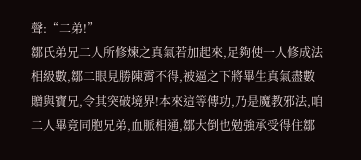聲:“二弟!”
鄒氏弟兄二人所修煉之真氣若加起來,足夠使一人修成法相級數,鄒二眼見勝陳霄不得,被逼之下將畢生真氣盡數贈與寶兄,令其突破境界!本來這等傳功,乃是魔教邪法,咱二人畢竟同胞兄弟,血脈相通,鄒大倒也勉強承受得住鄒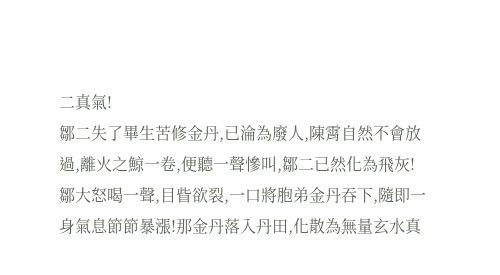二真氣!
鄒二失了畢生苦修金丹,已淪為廢人,陳霄自然不會放過,離火之鯨一卷,便聽一聲慘叫,鄒二已然化為飛灰!
鄒大怒喝一聲,目眥欲裂,一口將胞弟金丹吞下,隨即一身氣息節節暴漲!那金丹落入丹田,化散為無量玄水真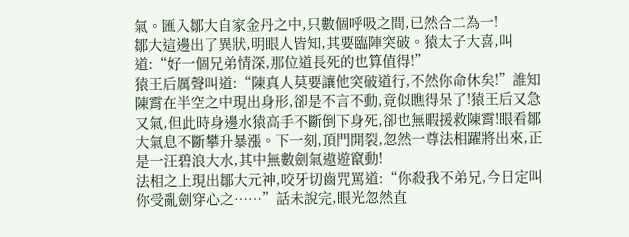氣。匯入鄒大自家金丹之中,只數個呼吸之間,已然合二為一!
鄒大這邊出了異狀,明眼人皆知,其要臨陣突破。猿太子大喜,叫道:“好一個兄弟情深,那位道長死的也算值得!”
猿王后厲聲叫道:“陳真人莫要讓他突破道行,不然你命休矣!”誰知陳霄在半空之中現出身形,卻是不言不動,竟似瞧得呆了!猿王后又急又氣,但此時身邊水猿高手不斷倒下身死,卻也無暇援救陳霄!眼看鄒大氣息不斷攀升暴漲。下一刻,頂門開裂,忽然一尊法相躍將出來,正是一汪碧浪大水,其中無數劍氣遨遊竄動!
法相之上現出鄒大元神,咬牙切齒咒罵道:“你殺我不弟兄,今日定叫你受亂劍穿心之……”話未說完,眼光忽然直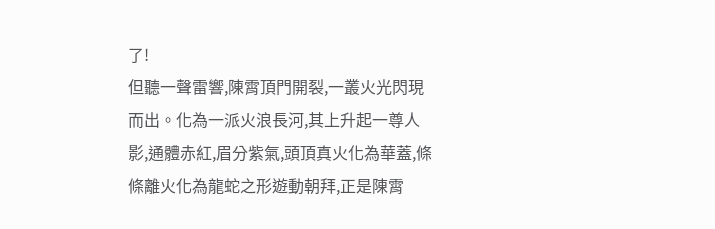了!
但聽一聲雷響,陳霄頂門開裂,一叢火光閃現而出。化為一派火浪長河,其上升起一尊人影,通體赤紅,眉分紫氣,頭頂真火化為華蓋,條條離火化為龍蛇之形遊動朝拜,正是陳霄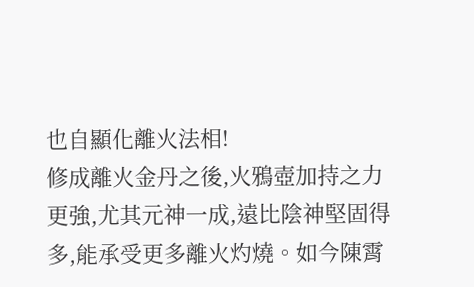也自顯化離火法相!
修成離火金丹之後,火鴉壺加持之力更強,尤其元神一成,遠比陰神堅固得多,能承受更多離火灼燒。如今陳霄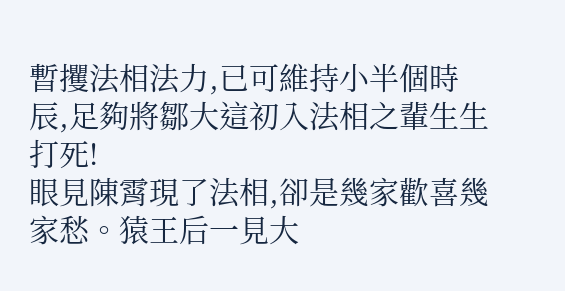暫攫法相法力,已可維持小半個時辰,足夠將鄒大這初入法相之輩生生打死!
眼見陳霄現了法相,卻是幾家歡喜幾家愁。猿王后一見大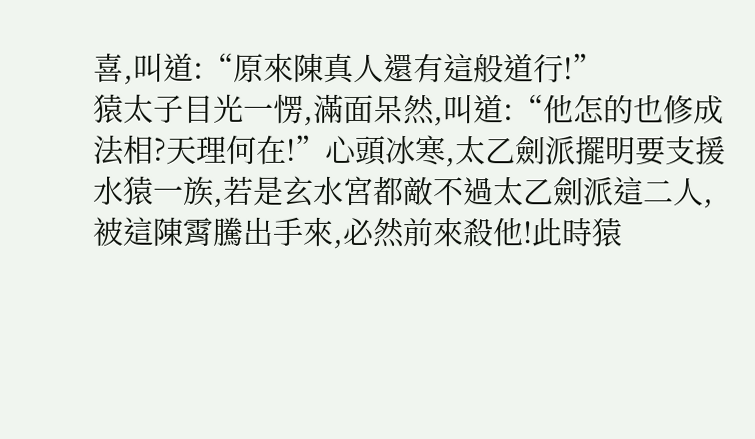喜,叫道:“原來陳真人還有這般道行!”
猿太子目光一愣,滿面呆然,叫道:“他怎的也修成法相?天理何在!”心頭冰寒,太乙劍派擺明要支援水猿一族,若是玄水宮都敵不過太乙劍派這二人,被這陳霄騰出手來,必然前來殺他!此時猿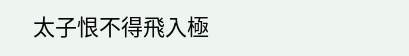太子恨不得飛入極